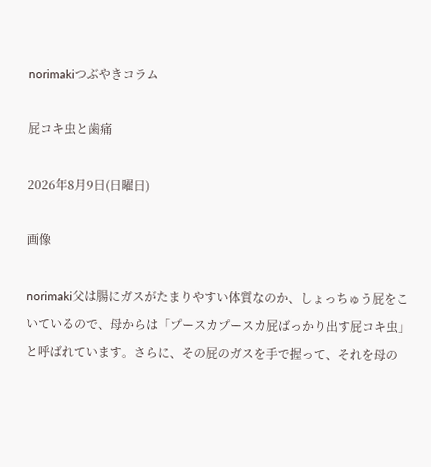norimakiつぶやきコラム

屁コキ虫と歯痛

2026年8月9日(日曜日)

画像

norimaki父は腸にガスがたまりやすい体質なのか、しょっちゅう屁をこいているので、母からは「プースカプースカ屁ばっかり出す屁コキ虫」と呼ばれています。さらに、その屁のガスを手で握って、それを母の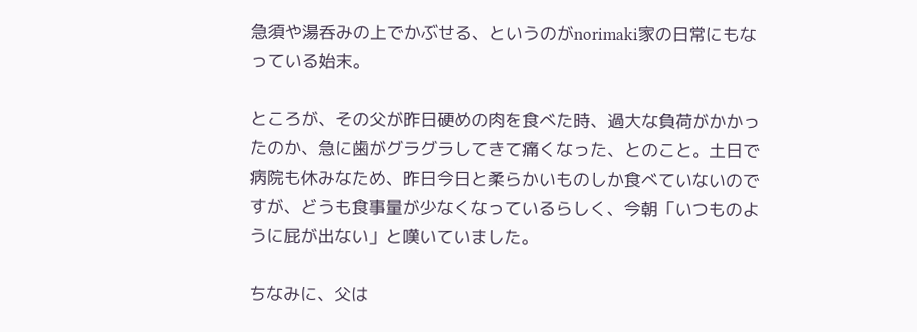急須や湯呑みの上でかぶせる、というのがnorimaki家の日常にもなっている始末。

ところが、その父が昨日硬めの肉を食べた時、過大な負荷がかかったのか、急に歯がグラグラしてきて痛くなった、とのこと。土日で病院も休みなため、昨日今日と柔らかいものしか食べていないのですが、どうも食事量が少なくなっているらしく、今朝「いつものように屁が出ない」と嘆いていました。

ちなみに、父は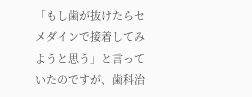「もし歯が抜けたらセメダインで接着してみようと思う」と言っていたのですが、歯科治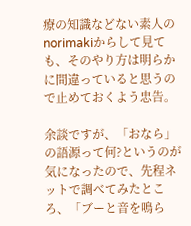療の知識などない素人のnorimakiからして見ても、そのやり方は明らかに間違っていると思うので止めておくよう忠告。

余談ですが、「おなら」の語源って何?というのが気になったので、先程ネットで調べてみたところ、「ブーと音を鳴ら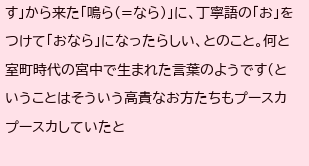す」から来た「鳴ら(=なら)」に、丁寧語の「お」をつけて「おなら」になったらしい、とのこと。何と室町時代の宮中で生まれた言葉のようです(ということはそういう高貴なお方たちもプースカプースカしていたと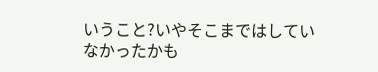いうこと?いやそこまではしていなかったかも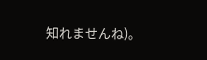知れませんね)。